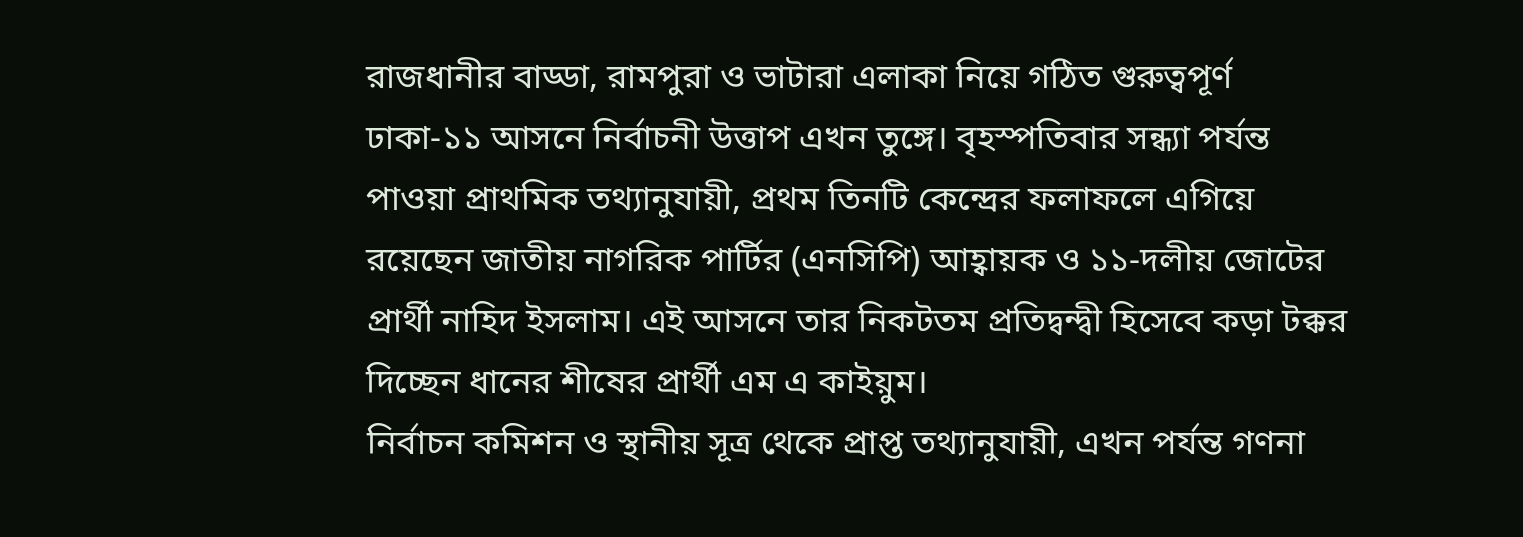রাজধানীর বাড্ডা, রামপুরা ও ভাটারা এলাকা নিয়ে গঠিত গুরুত্বপূর্ণ ঢাকা-১১ আসনে নির্বাচনী উত্তাপ এখন তুঙ্গে। বৃহস্পতিবার সন্ধ্যা পর্যন্ত পাওয়া প্রাথমিক তথ্যানুযায়ী, প্রথম তিনটি কেন্দ্রের ফলাফলে এগিয়ে রয়েছেন জাতীয় নাগরিক পার্টির (এনসিপি) আহ্বায়ক ও ১১-দলীয় জোটের প্রার্থী নাহিদ ইসলাম। এই আসনে তার নিকটতম প্রতিদ্বন্দ্বী হিসেবে কড়া টক্কর দিচ্ছেন ধানের শীষের প্রার্থী এম এ কাইয়ুম।
নির্বাচন কমিশন ও স্থানীয় সূত্র থেকে প্রাপ্ত তথ্যানুযায়ী, এখন পর্যন্ত গণনা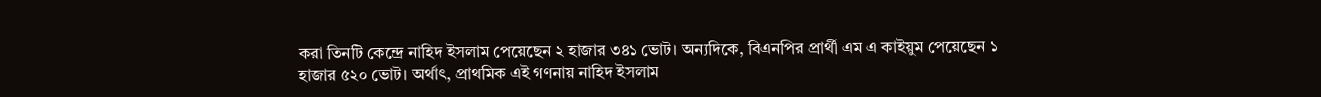করা তিনটি কেন্দ্রে নাহিদ ইসলাম পেয়েছেন ২ হাজার ৩৪১ ভোট। অন্যদিকে, বিএনপির প্রার্থী এম এ কাইয়ুম পেয়েছেন ১ হাজার ৫২০ ভোট। অর্থাৎ, প্রাথমিক এই গণনায় নাহিদ ইসলাম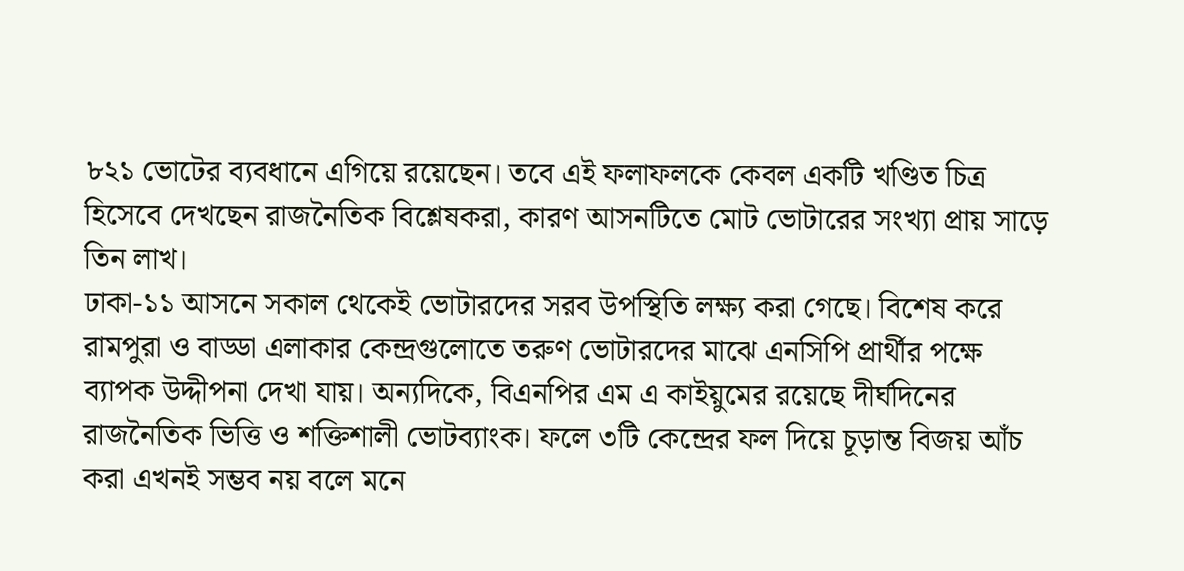৮২১ ভোটের ব্যবধানে এগিয়ে রয়েছেন। তবে এই ফলাফলকে কেবল একটি খণ্ডিত চিত্র হিসেবে দেখছেন রাজনৈতিক বিশ্লেষকরা, কারণ আসনটিতে মোট ভোটারের সংখ্যা প্রায় সাড়ে তিন লাখ।
ঢাকা-১১ আসনে সকাল থেকেই ভোটারদের সরব উপস্থিতি লক্ষ্য করা গেছে। বিশেষ করে রামপুরা ও বাড্ডা এলাকার কেন্দ্রগুলোতে তরুণ ভোটারদের মাঝে এনসিপি প্রার্থীর পক্ষে ব্যাপক উদ্দীপনা দেখা যায়। অন্যদিকে, বিএনপির এম এ কাইয়ুমের রয়েছে দীর্ঘদিনের রাজনৈতিক ভিত্তি ও শক্তিশালী ভোটব্যাংক। ফলে ৩টি কেন্দ্রের ফল দিয়ে চূড়ান্ত বিজয় আঁচ করা এখনই সম্ভব নয় বলে মনে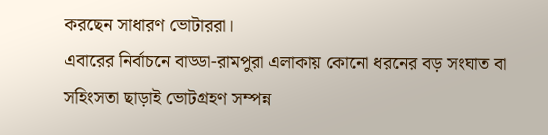করছেন সাধারণ ভোটাররা।
এবারের নির্বাচনে বাড্ডা-রামপুরা এলাকায় কোনো ধরনের বড় সংঘাত বা সহিংসতা ছাড়াই ভোটগ্রহণ সম্পন্ন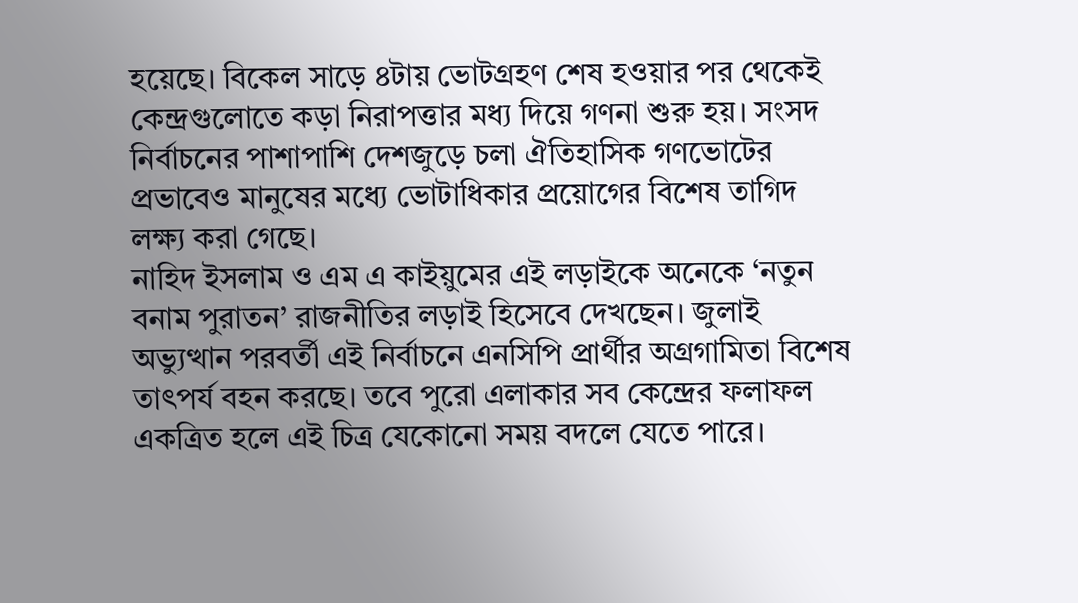হয়েছে। বিকেল সাড়ে ৪টায় ভোটগ্রহণ শেষ হওয়ার পর থেকেই কেন্দ্রগুলোতে কড়া নিরাপত্তার মধ্য দিয়ে গণনা শুরু হয়। সংসদ নির্বাচনের পাশাপাশি দেশজুড়ে চলা ঐতিহাসিক গণভোটের প্রভাবেও মানুষের মধ্যে ভোটাধিকার প্রয়োগের বিশেষ তাগিদ লক্ষ্য করা গেছে।
নাহিদ ইসলাম ও এম এ কাইয়ুমের এই লড়াইকে অনেকে ‘নতুন বনাম পুরাতন’ রাজনীতির লড়াই হিসেবে দেখছেন। জুলাই অভ্যুত্থান পরবর্তী এই নির্বাচনে এনসিপি প্রার্থীর অগ্রগামিতা বিশেষ তাৎপর্য বহন করছে। তবে পুরো এলাকার সব কেন্দ্রের ফলাফল একত্রিত হলে এই চিত্র যেকোনো সময় বদলে যেতে পারে।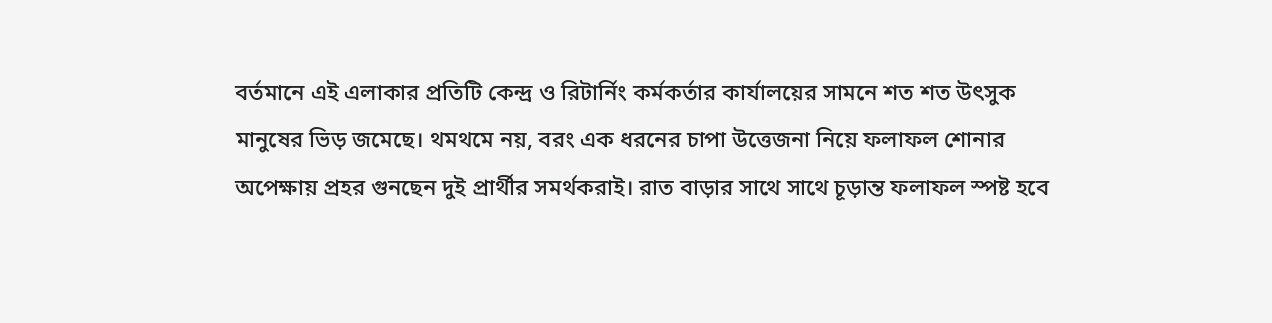বর্তমানে এই এলাকার প্রতিটি কেন্দ্র ও রিটার্নিং কর্মকর্তার কার্যালয়ের সামনে শত শত উৎসুক মানুষের ভিড় জমেছে। থমথমে নয়, বরং এক ধরনের চাপা উত্তেজনা নিয়ে ফলাফল শোনার অপেক্ষায় প্রহর গুনছেন দুই প্রার্থীর সমর্থকরাই। রাত বাড়ার সাথে সাথে চূড়ান্ত ফলাফল স্পষ্ট হবে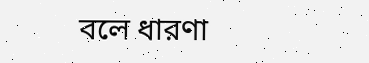বলে ধারণা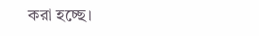করা হচ্ছে।